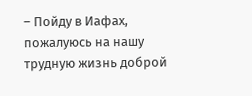– Пойду в Иафах, пожалуюсь на нашу трудную жизнь доброй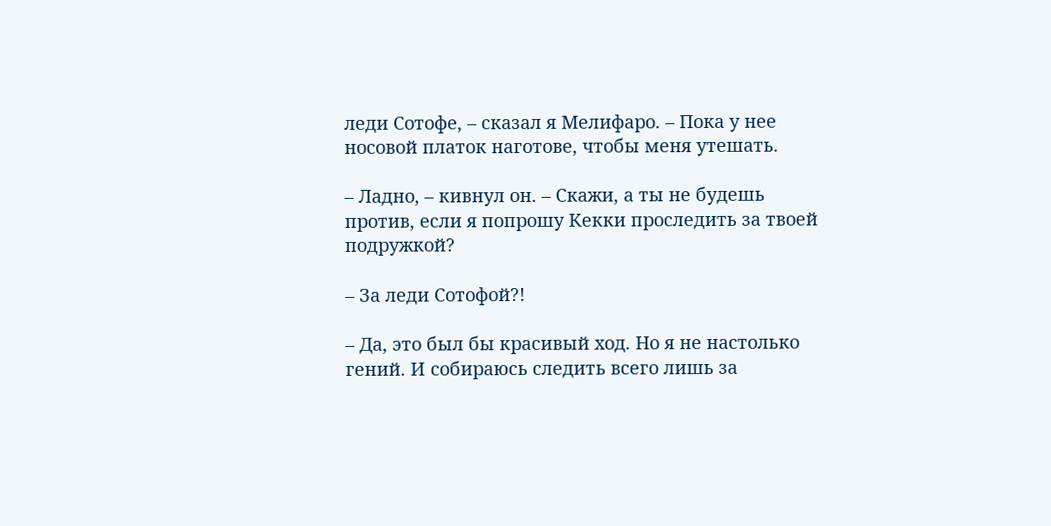леди Сотофе, – сказал я Мелифаро. – Пока у нее носовой платок наготове, чтобы меня утешать.

– Ладно, – кивнул он. – Скажи, а ты не будешь против, если я попрошу Кекки проследить за твоей подружкой?

– За леди Сотофой?!

– Да, это был бы красивый ход. Но я не настолько гений. И собираюсь следить всего лишь за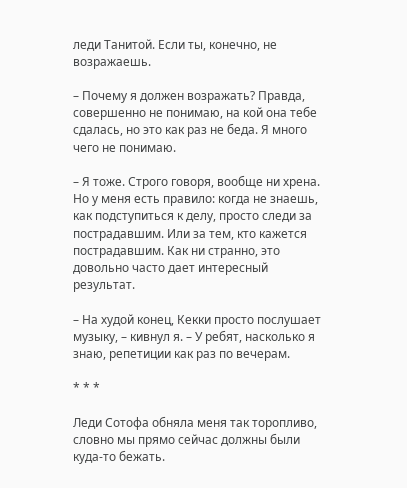леди Танитой. Если ты, конечно, не возражаешь.

– Почему я должен возражать? Правда, совершенно не понимаю, на кой она тебе сдалась, но это как раз не беда. Я много чего не понимаю.

– Я тоже. Строго говоря, вообще ни хрена. Но у меня есть правило: когда не знаешь, как подступиться к делу, просто следи за пострадавшим. Или за тем, кто кажется пострадавшим. Как ни странно, это довольно часто дает интересный результат.

– На худой конец, Кекки просто послушает музыку, – кивнул я. – У ребят, насколько я знаю, репетиции как раз по вечерам.

* * *

Леди Сотофа обняла меня так торопливо, словно мы прямо сейчас должны были куда-то бежать.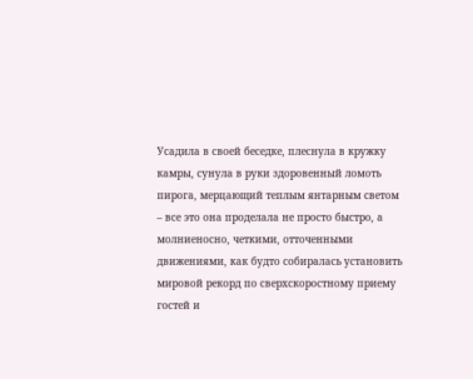Усадила в своей беседке, плеснула в кружку камры, сунула в руки здоровенный ломоть пирога, мерцающий теплым янтарным светом – все это она проделала не просто быстро, а молниеносно, четкими, отточенными движениями, как будто собиралась установить мировой рекорд по сверхскоростному приему гостей и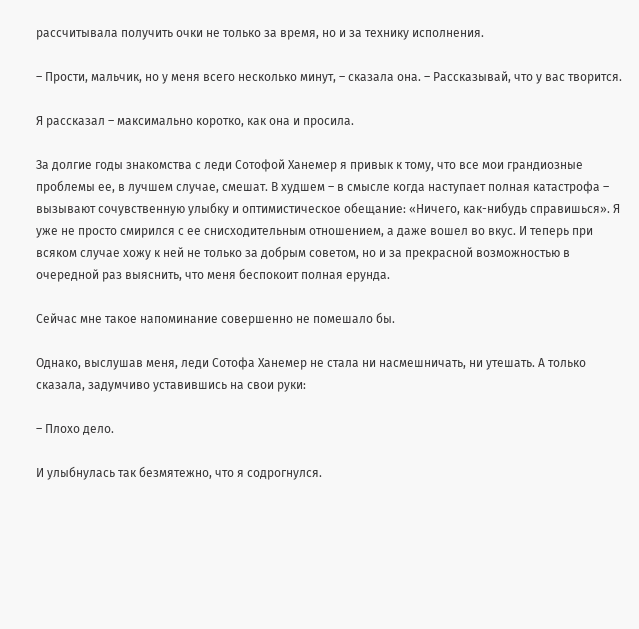рассчитывала получить очки не только за время, но и за технику исполнения.

– Прости, мальчик, но у меня всего несколько минут, – сказала она. – Рассказывай, что у вас творится.

Я рассказал – максимально коротко, как она и просила.

За долгие годы знакомства с леди Сотофой Ханемер я привык к тому, что все мои грандиозные проблемы ее, в лучшем случае, смешат. В худшем – в смысле когда наступает полная катастрофа – вызывают сочувственную улыбку и оптимистическое обещание: «Ничего, как-нибудь справишься». Я уже не просто смирился с ее снисходительным отношением, а даже вошел во вкус. И теперь при всяком случае хожу к ней не только за добрым советом, но и за прекрасной возможностью в очередной раз выяснить, что меня беспокоит полная ерунда.

Сейчас мне такое напоминание совершенно не помешало бы.

Однако, выслушав меня, леди Сотофа Ханемер не стала ни насмешничать, ни утешать. А только сказала, задумчиво уставившись на свои руки:

– Плохо дело.

И улыбнулась так безмятежно, что я содрогнулся.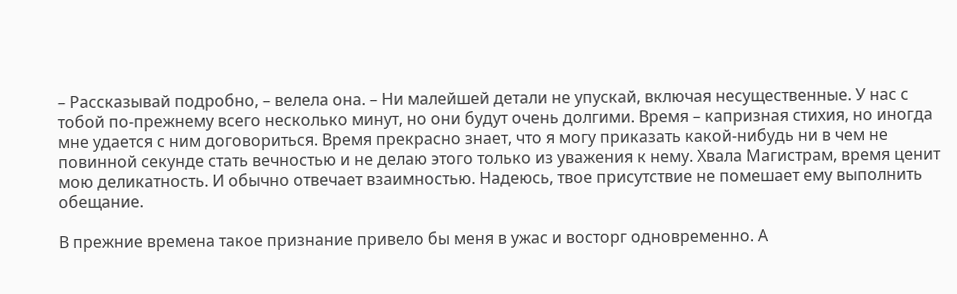– Рассказывай подробно, – велела она. – Ни малейшей детали не упускай, включая несущественные. У нас с тобой по-прежнему всего несколько минут, но они будут очень долгими. Время – капризная стихия, но иногда мне удается с ним договориться. Время прекрасно знает, что я могу приказать какой-нибудь ни в чем не повинной секунде стать вечностью и не делаю этого только из уважения к нему. Хвала Магистрам, время ценит мою деликатность. И обычно отвечает взаимностью. Надеюсь, твое присутствие не помешает ему выполнить обещание.

В прежние времена такое признание привело бы меня в ужас и восторг одновременно. А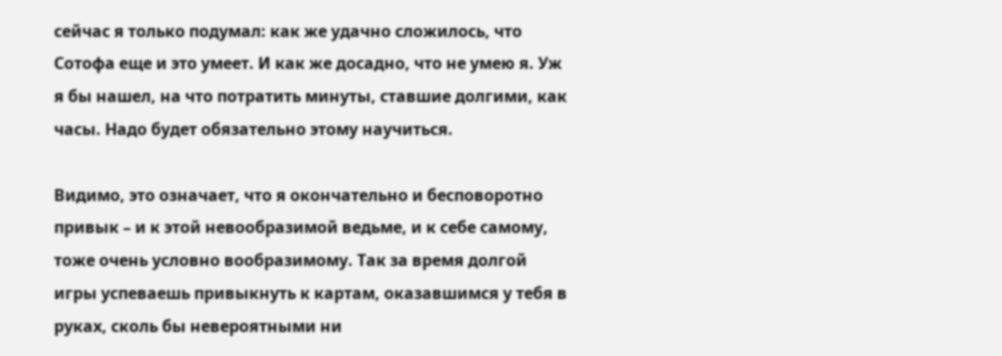сейчас я только подумал: как же удачно сложилось, что Сотофа еще и это умеет. И как же досадно, что не умею я. Уж я бы нашел, на что потратить минуты, ставшие долгими, как часы. Надо будет обязательно этому научиться.

Видимо, это означает, что я окончательно и бесповоротно привык – и к этой невообразимой ведьме, и к себе самому, тоже очень условно вообразимому. Так за время долгой игры успеваешь привыкнуть к картам, оказавшимся у тебя в руках, сколь бы невероятными ни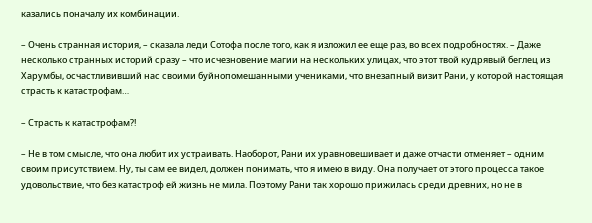казались поначалу их комбинации.

– Очень странная история, – сказала леди Сотофа после того, как я изложил ее еще раз, во всех подробностях. – Даже несколько странных историй сразу – что исчезновение магии на нескольких улицах, что этот твой кудрявый беглец из Харумбы, осчастлививший нас своими буйнопомешанными учениками, что внезапный визит Рани, у которой настоящая страсть к катастрофам…

– Страсть к катастрофам?!

– Не в том смысле, что она любит их устраивать. Наоборот, Рани их уравновешивает и даже отчасти отменяет – одним своим присутствием. Ну, ты сам ее видел, должен понимать, что я имею в виду. Она получает от этого процесса такое удовольствие, что без катастроф ей жизнь не мила. Поэтому Рани так хорошо прижилась среди древних, но не в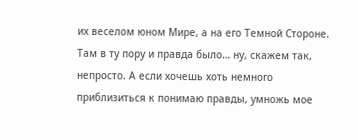их веселом юном Мире, а на его Темной Стороне. Там в ту пору и правда было… ну, скажем так, непросто. А если хочешь хоть немного приблизиться к понимаю правды, умножь мое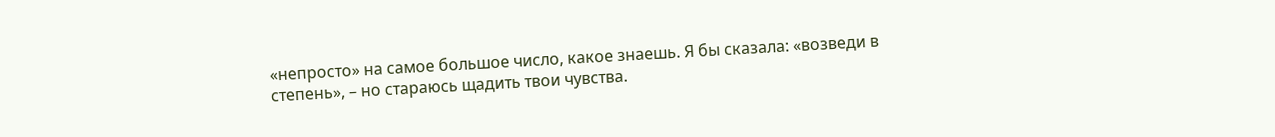«непросто» на самое большое число, какое знаешь. Я бы сказала: «возведи в степень», – но стараюсь щадить твои чувства.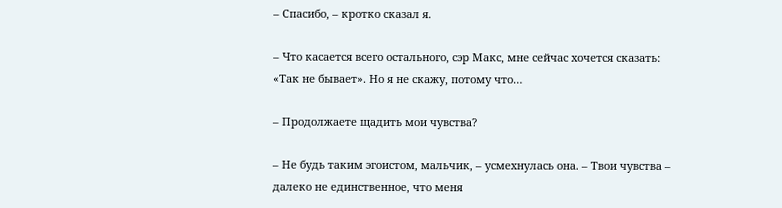– Спасибо, – кротко сказал я.

– Что касается всего остального, сэр Макс, мне сейчас хочется сказать: «Так не бывает». Но я не скажу, потому что…

– Продолжаете щадить мои чувства?

– Не будь таким эгоистом, мальчик, – усмехнулась она. – Твои чувства – далеко не единственное, что меня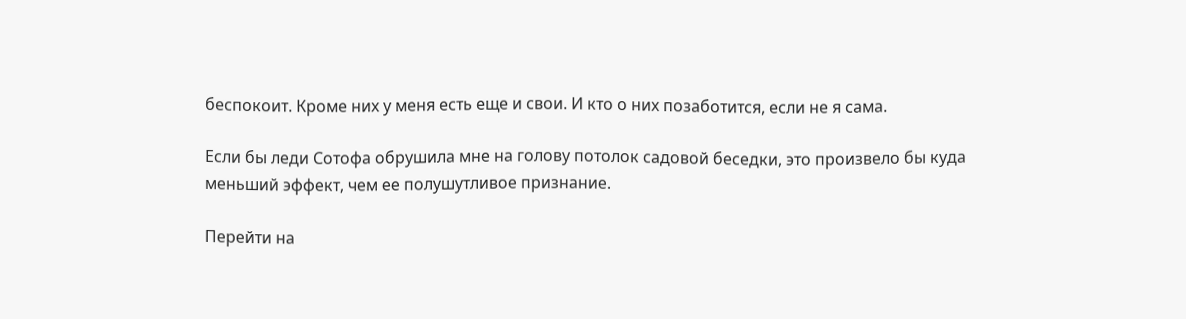беспокоит. Кроме них у меня есть еще и свои. И кто о них позаботится, если не я сама.

Если бы леди Сотофа обрушила мне на голову потолок садовой беседки, это произвело бы куда меньший эффект, чем ее полушутливое признание.

Перейти на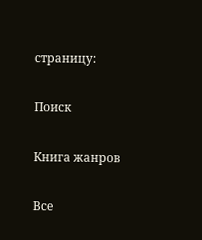страницу:

Поиск

Книга жанров

Все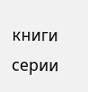книги серии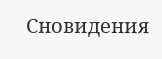Сновидения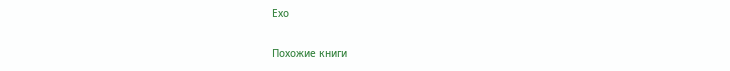Ехо

Похожие книги